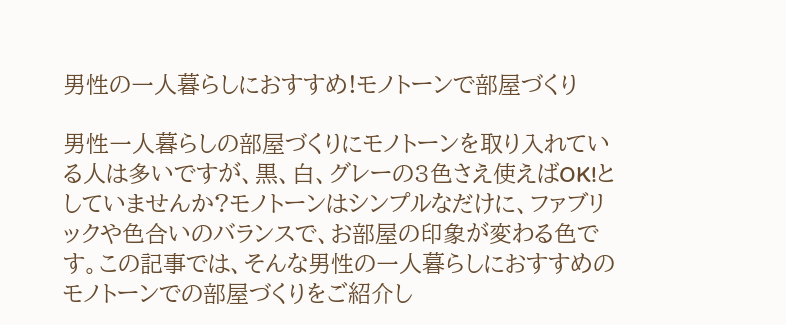男性の一人暮らしにおすすめ!モノトーンで部屋づくり

男性一人暮らしの部屋づくりにモノトーンを取り入れている人は多いですが、黒、白、グレーの3色さえ使えばOK!としていませんか?モノトーンはシンプルなだけに、ファブリックや色合いのバランスで、お部屋の印象が変わる色です。この記事では、そんな男性の一人暮らしにおすすめのモノトーンでの部屋づくりをご紹介し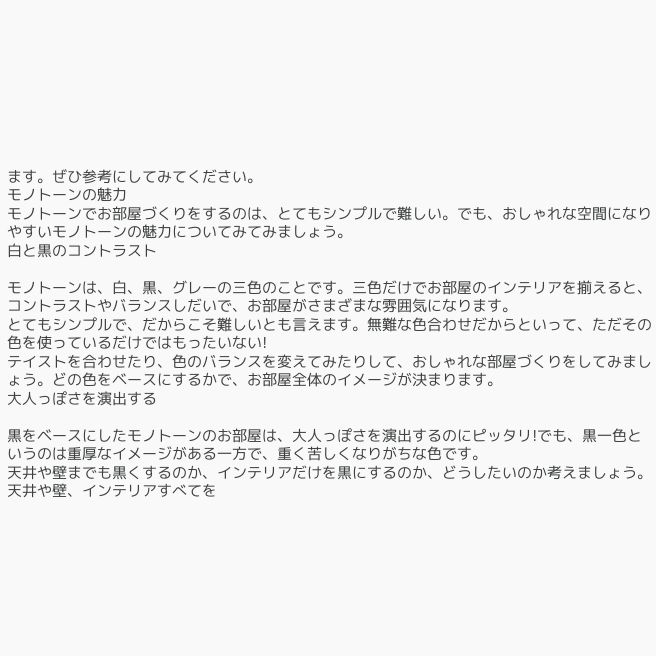ます。ぜひ参考にしてみてください。
モノトーンの魅力
モノトーンでお部屋づくりをするのは、とてもシンプルで難しい。でも、おしゃれな空間になりやすいモノトーンの魅力についてみてみましょう。
白と黒のコントラスト

モノトーンは、白、黒、グレーの三色のことです。三色だけでお部屋のインテリアを揃えると、コントラストやバランスしだいで、お部屋がさまざまな雰囲気になります。
とてもシンプルで、だからこそ難しいとも言えます。無難な色合わせだからといって、ただその色を使っているだけではもったいない!
テイストを合わせたり、色のバランスを変えてみたりして、おしゃれな部屋づくりをしてみましょう。どの色をベースにするかで、お部屋全体のイメージが決まります。
大人っぽさを演出する

黒をベースにしたモノトーンのお部屋は、大人っぽさを演出するのにピッタリ!でも、黒一色というのは重厚なイメージがある一方で、重く苦しくなりがちな色です。
天井や壁までも黒くするのか、インテリアだけを黒にするのか、どうしたいのか考えましょう。天井や壁、インテリアすべてを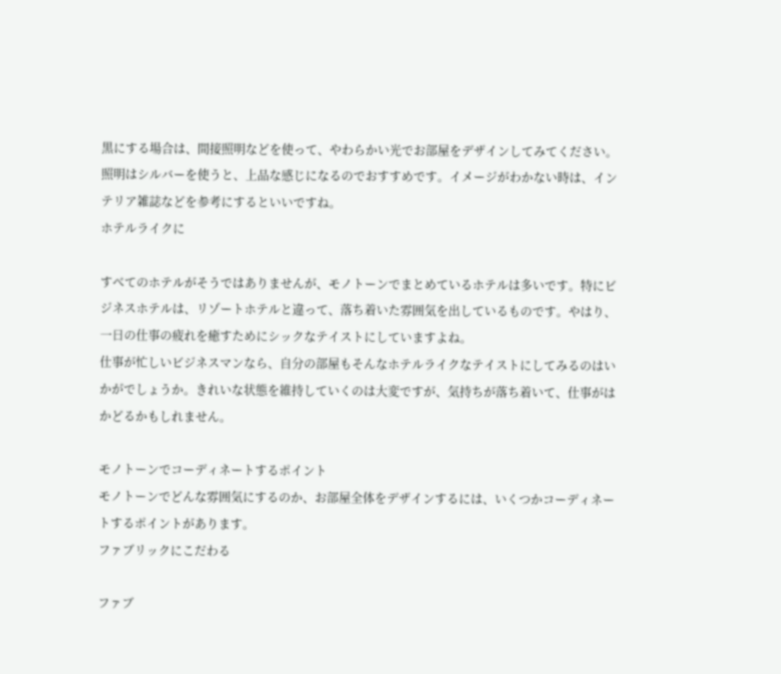黒にする場合は、間接照明などを使って、やわらかい光でお部屋をデザインしてみてください。
照明はシルバーを使うと、上品な感じになるのでおすすめです。イメージがわかない時は、インテリア雑誌などを参考にするといいですね。
ホテルライクに

すべてのホテルがそうではありませんが、モノトーンでまとめているホテルは多いです。特にビジネスホテルは、リゾートホテルと違って、落ち着いた雰囲気を出しているものです。やはり、一日の仕事の疲れを癒すためにシックなテイストにしていますよね。
仕事が忙しいビジネスマンなら、自分の部屋もそんなホテルライクなテイストにしてみるのはいかがでしょうか。きれいな状態を維持していくのは大変ですが、気持ちが落ち着いて、仕事がはかどるかもしれません。

モノトーンでコーディネートするポイント
モノトーンでどんな雰囲気にするのか、お部屋全体をデザインするには、いくつかコーディネートするポイントがあります。
ファブリックにこだわる

ファブ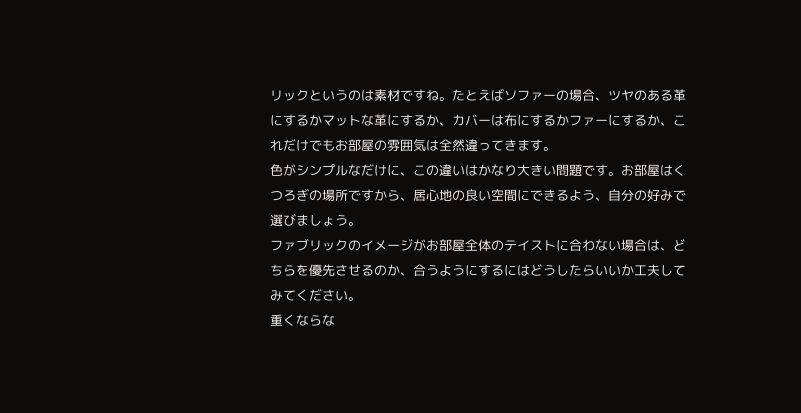リックというのは素材ですね。たとえばソファーの場合、ツヤのある革にするかマットな革にするか、カバーは布にするかファーにするか、これだけでもお部屋の雰囲気は全然違ってきます。
色がシンプルなだけに、この違いはかなり大きい問題です。お部屋はくつろぎの場所ですから、居心地の良い空間にできるよう、自分の好みで選びましょう。
ファブリックのイメージがお部屋全体のテイストに合わない場合は、どちらを優先させるのか、合うようにするにはどうしたらいいか工夫してみてください。
重くならな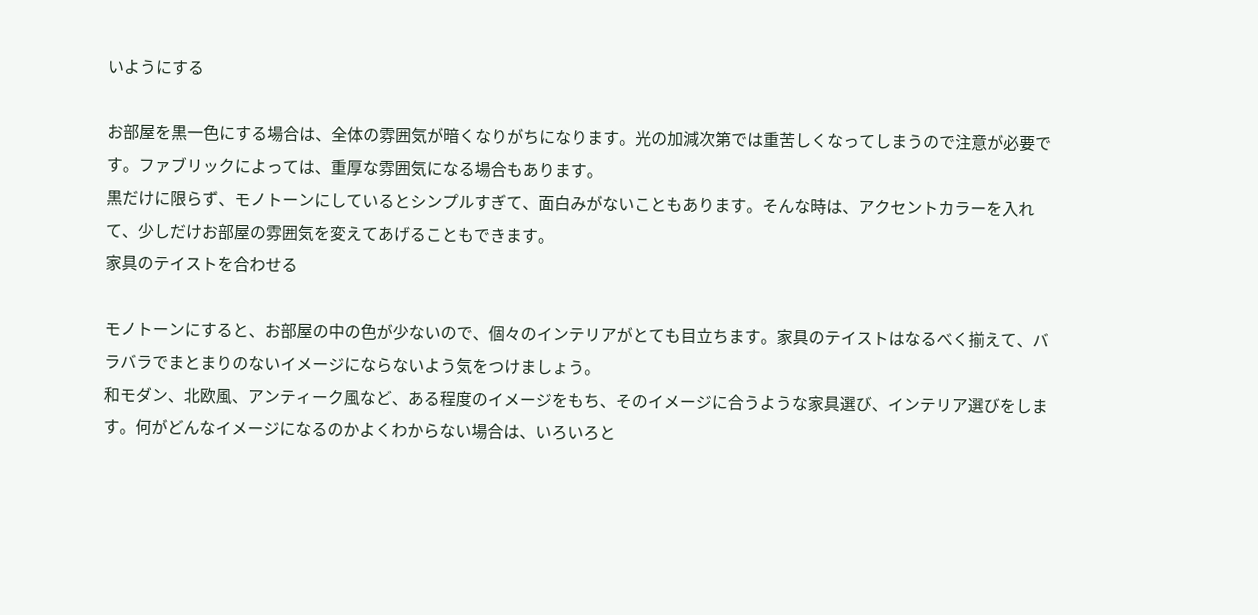いようにする

お部屋を黒一色にする場合は、全体の雰囲気が暗くなりがちになります。光の加減次第では重苦しくなってしまうので注意が必要です。ファブリックによっては、重厚な雰囲気になる場合もあります。
黒だけに限らず、モノトーンにしているとシンプルすぎて、面白みがないこともあります。そんな時は、アクセントカラーを入れて、少しだけお部屋の雰囲気を変えてあげることもできます。
家具のテイストを合わせる

モノトーンにすると、お部屋の中の色が少ないので、個々のインテリアがとても目立ちます。家具のテイストはなるべく揃えて、バラバラでまとまりのないイメージにならないよう気をつけましょう。
和モダン、北欧風、アンティーク風など、ある程度のイメージをもち、そのイメージに合うような家具選び、インテリア選びをします。何がどんなイメージになるのかよくわからない場合は、いろいろと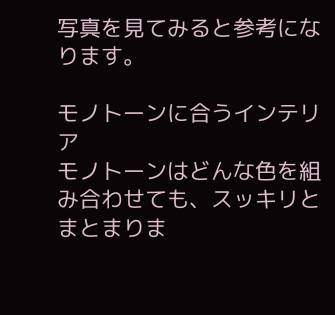写真を見てみると参考になります。

モノトーンに合うインテリア
モノトーンはどんな色を組み合わせても、スッキリとまとまりま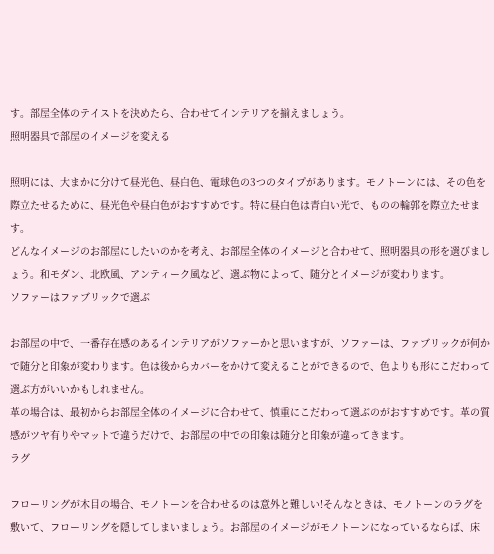す。部屋全体のテイストを決めたら、合わせてインテリアを揃えましょう。
照明器具で部屋のイメージを変える

照明には、大まかに分けて昼光色、昼白色、電球色の3つのタイプがあります。モノトーンには、その色を際立たせるために、昼光色や昼白色がおすすめです。特に昼白色は青白い光で、ものの輪郭を際立たせます。
どんなイメージのお部屋にしたいのかを考え、お部屋全体のイメージと合わせて、照明器具の形を選びましょう。和モダン、北欧風、アンティーク風など、選ぶ物によって、随分とイメージが変わります。
ソファーはファブリックで選ぶ

お部屋の中で、一番存在感のあるインテリアがソファーかと思いますが、ソファーは、ファブリックが何かで随分と印象が変わります。色は後からカバーをかけて変えることができるので、色よりも形にこだわって選ぶ方がいいかもしれません。
革の場合は、最初からお部屋全体のイメージに合わせて、慎重にこだわって選ぶのがおすすめです。革の質感がツヤ有りやマットで違うだけで、お部屋の中での印象は随分と印象が違ってきます。
ラグ

フローリングが木目の場合、モノトーンを合わせるのは意外と難しい!そんなときは、モノトーンのラグを敷いて、フローリングを隠してしまいましょう。お部屋のイメージがモノトーンになっているならば、床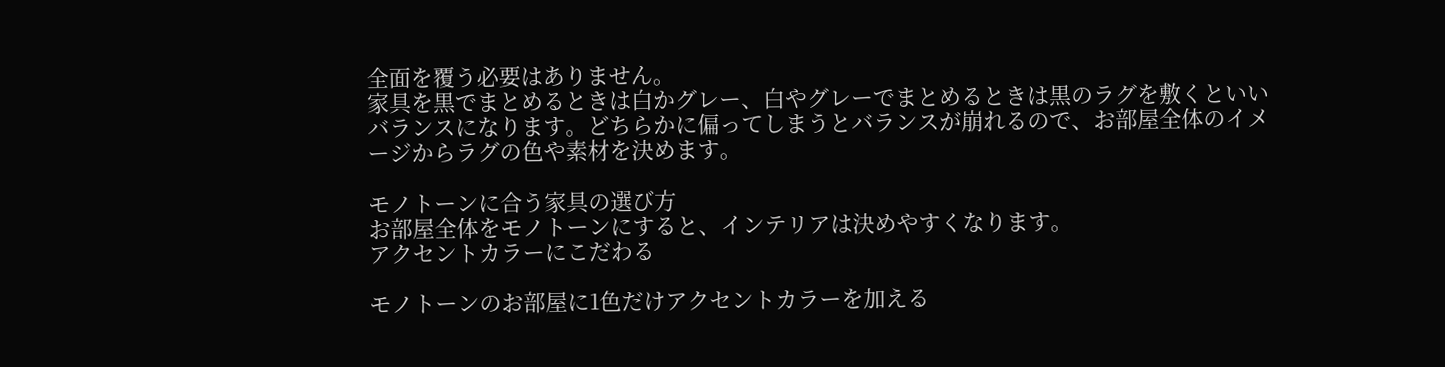全面を覆う必要はありません。
家具を黒でまとめるときは白かグレー、白やグレーでまとめるときは黒のラグを敷くといいバランスになります。どちらかに偏ってしまうとバランスが崩れるので、お部屋全体のイメージからラグの色や素材を決めます。

モノトーンに合う家具の選び方
お部屋全体をモノトーンにすると、インテリアは決めやすくなります。
アクセントカラーにこだわる

モノトーンのお部屋に1色だけアクセントカラーを加える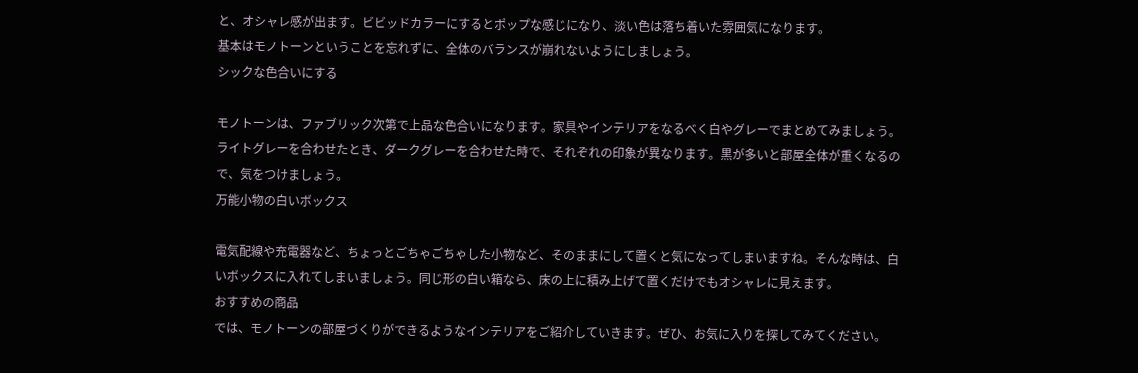と、オシャレ感が出ます。ビビッドカラーにするとポップな感じになり、淡い色は落ち着いた雰囲気になります。
基本はモノトーンということを忘れずに、全体のバランスが崩れないようにしましょう。
シックな色合いにする

モノトーンは、ファブリック次第で上品な色合いになります。家具やインテリアをなるべく白やグレーでまとめてみましょう。
ライトグレーを合わせたとき、ダークグレーを合わせた時で、それぞれの印象が異なります。黒が多いと部屋全体が重くなるので、気をつけましょう。
万能小物の白いボックス

電気配線や充電器など、ちょっとごちゃごちゃした小物など、そのままにして置くと気になってしまいますね。そんな時は、白いボックスに入れてしまいましょう。同じ形の白い箱なら、床の上に積み上げて置くだけでもオシャレに見えます。
おすすめの商品
では、モノトーンの部屋づくりができるようなインテリアをご紹介していきます。ぜひ、お気に入りを探してみてください。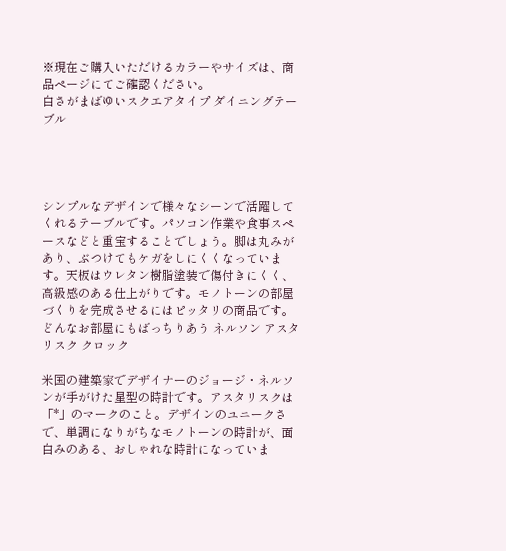※現在ご購入いただけるカラーやサイズは、商品ページにてご確認ください。
白さがまばゆいスクエアタイプ ダイニングテーブル




シンプルなデザインで様々なシーンで活躍してくれるテーブルです。パソコン作業や食事スペースなどと重宝することでしょう。脚は丸みがあり、ぶつけてもケガをしにくくなっています。天板はウレタン樹脂塗装で傷付きにくく、高級感のある仕上がりです。モノトーンの部屋づくりを完成させるにはピッタリの商品です。
どんなお部屋にもばっちりあう ネルソン アスタリスク クロック

米国の建築家でデザイナーのジョージ・ネルソンが手がけた星型の時計です。アスタリスクは「*」のマークのこと。デザインのユニークさで、単調になりがちなモノトーンの時計が、面白みのある、おしゃれな時計になっていま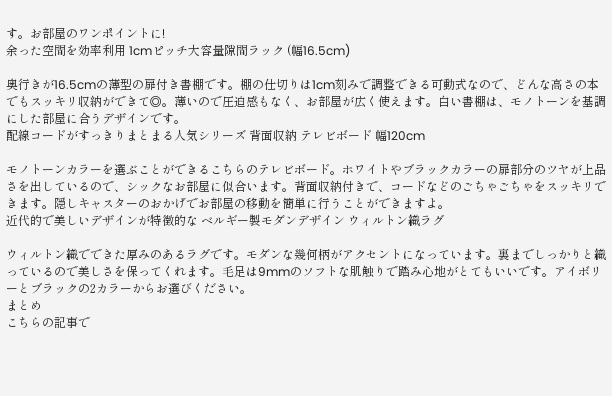す。お部屋のワンポイントに!
余った空間を効率利用 1cmピッチ大容量隙間ラック (幅16.5cm)

奥行きが16.5cmの薄型の扉付き書棚です。棚の仕切りは1cm刻みで調整できる可動式なので、どんな高さの本でもスッキリ収納ができて◎。薄いので圧迫感もなく、お部屋が広く使えます。白い書棚は、モノトーンを基調にした部屋に合うデザインです。
配線コードがすっきりまとまる人気シリーズ 背面収納 テレビボード 幅120cm

モノトーンカラーを選ぶことができるこちらのテレビボード。ホワイトやブラックカラーの扉部分のツヤが上品さを出しているので、シックなお部屋に似合います。背面収納付きで、コードなどのごちゃごちゃをスッキリできます。隠しキャスターのおかげでお部屋の移動を簡単に行うことができますよ。
近代的で美しいデザインが特徴的な ベルギー製モダンデザイン ウィルトン織ラグ

ウィルトン織でできた厚みのあるラグです。モダンな幾何柄がアクセントになっています。裏までしっかりと織っているので美しさを保ってくれます。毛足は9mmのソフトな肌触りで踏み心地がとてもいいです。アイボリーとブラックの2カラーからお選びください。
まとめ
こちらの記事で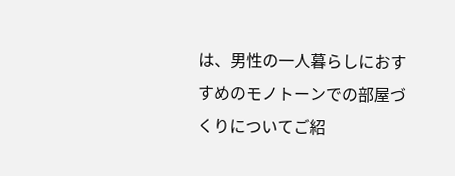は、男性の一人暮らしにおすすめのモノトーンでの部屋づくりについてご紹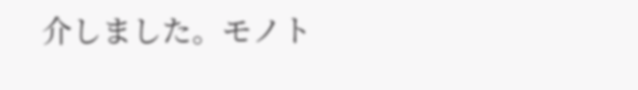介しました。モノト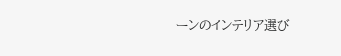ーンのインテリア選び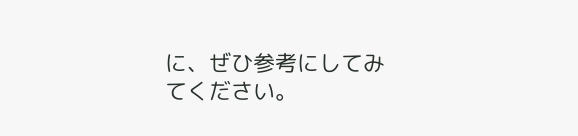に、ぜひ参考にしてみてください。